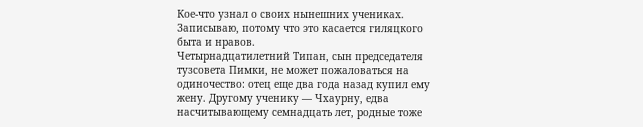Кое-что узнал о своих нынешних учениках. Записываю, потому что это касается гиляцкого быта и нравов.
Четырнадцатилетний Типан, сын председателя тузсовета Пимки, не может пожаловаться на одиночество: отец еще два года назад купил ему жену. Другому ученику — Чхаурну, едва насчитывающему семнадцать лет, родные тоже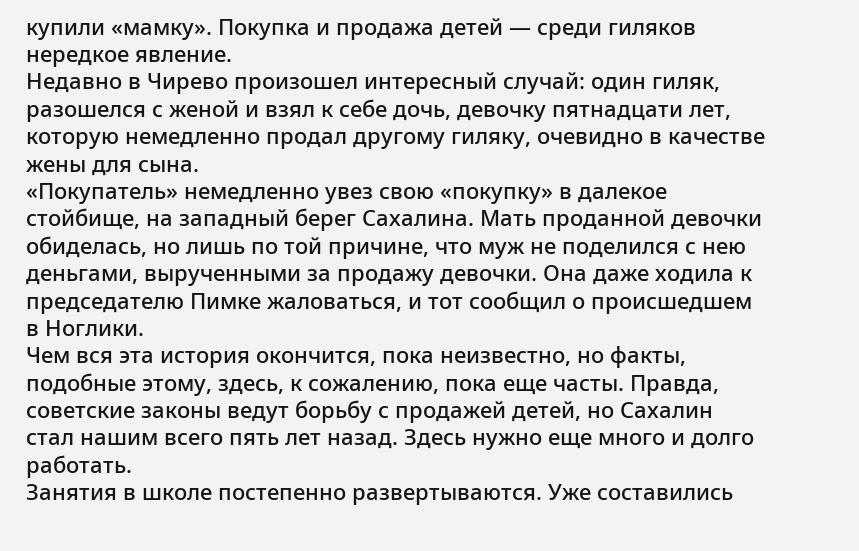купили «мамку». Покупка и продажа детей — среди гиляков нередкое явление.
Недавно в Чирево произошел интересный случай: один гиляк, разошелся с женой и взял к себе дочь, девочку пятнадцати лет, которую немедленно продал другому гиляку, очевидно в качестве жены для сына.
«Покупатель» немедленно увез свою «покупку» в далекое стойбище, на западный берег Сахалина. Мать проданной девочки обиделась, но лишь по той причине, что муж не поделился с нею деньгами, вырученными за продажу девочки. Она даже ходила к председателю Пимке жаловаться, и тот сообщил о происшедшем в Ноглики.
Чем вся эта история окончится, пока неизвестно, но факты, подобные этому, здесь, к сожалению, пока еще часты. Правда, советские законы ведут борьбу с продажей детей, но Сахалин стал нашим всего пять лет назад. Здесь нужно еще много и долго работать.
Занятия в школе постепенно развертываются. Уже составились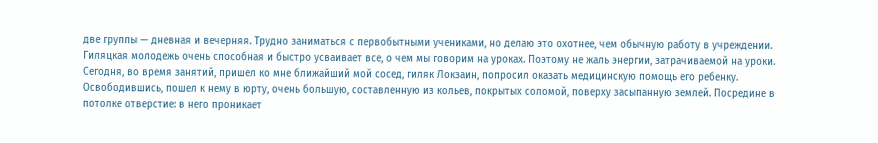две группы — дневная и вечерняя. Трудно заниматься с первобытными учениками, но делаю это охотнее, чем обычную работу в учреждении. Гиляцкая молодежь очень способная и быстро усваивает все, о чем мы говорим на уроках. Поэтому не жаль энергии, затрачиваемой на уроки.
Сегодня, во время занятий, пришел ко мне ближайший мой сосед, гиляк Локзаин, попросил оказать медицинскую помощь его ребенку.
Освободившись, пошел к нему в юрту, очень большую, составленную из кольев, покрытых соломой, поверху засыпанную землей. Посредине в потолке отверстие: в него проникает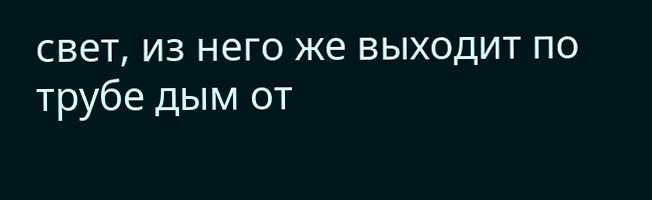свет, из него же выходит по трубе дым от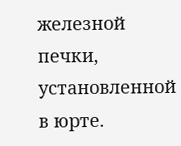железной печки, установленной в юрте.